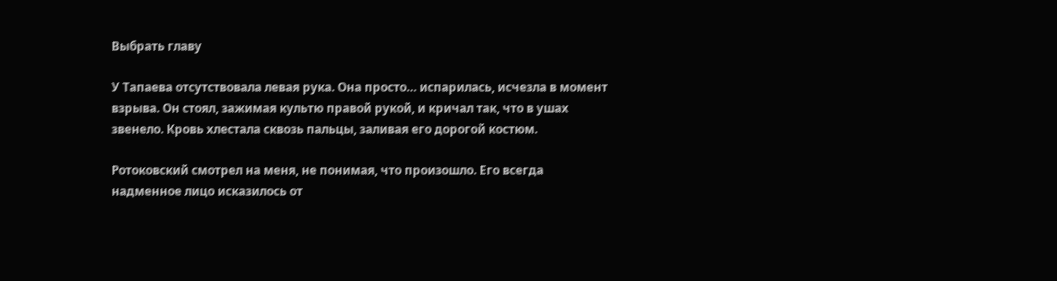Выбрать главу

У Тапаева отсутствовала левая рука. Она просто… испарилась, исчезла в момент взрыва. Он стоял, зажимая культю правой рукой, и кричал так, что в ушах звенело. Кровь хлестала сквозь пальцы, заливая его дорогой костюм.

Ротоковский смотрел на меня, не понимая, что произошло. Его всегда надменное лицо исказилось от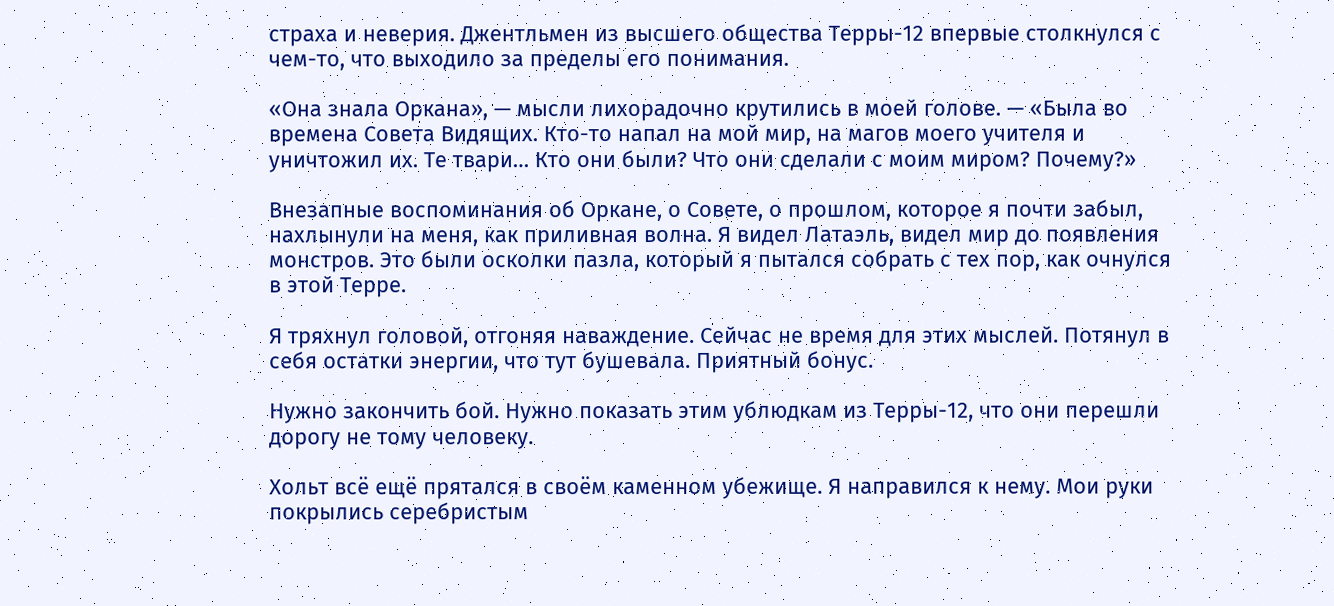страха и неверия. Джентльмен из высшего общества Терры-12 впервые столкнулся с чем-то, что выходило за пределы его понимания.

«Она знала Оркана», — мысли лихорадочно крутились в моей голове. — «Была во времена Совета Видящих. Кто-то напал на мой мир, на магов моего учителя и уничтожил их. Те твари… Кто они были? Что они сделали с моим миром? Почему?»

Внезапные воспоминания об Оркане, о Совете, о прошлом, которое я почти забыл, нахлынули на меня, как приливная волна. Я видел Латаэль, видел мир до появления монстров. Это были осколки пазла, который я пытался собрать с тех пор, как очнулся в этой Терре.

Я тряхнул головой, отгоняя наваждение. Сейчас не время для этих мыслей. Потянул в себя остатки энергии, что тут бушевала. Приятный бонус.

Нужно закончить бой. Нужно показать этим ублюдкам из Терры-12, что они перешли дорогу не тому человеку.

Хольт всё ещё прятался в своём каменном убежище. Я направился к нему. Мои руки покрылись серебристым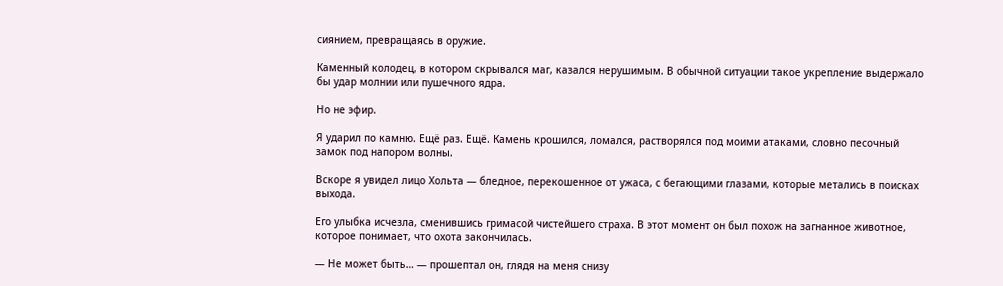сиянием, превращаясь в оружие.

Каменный колодец, в котором скрывался маг, казался нерушимым. В обычной ситуации такое укрепление выдержало бы удар молнии или пушечного ядра.

Но не эфир.

Я ударил по камню. Ещё раз. Ещё. Камень крошился, ломался, растворялся под моими атаками, словно песочный замок под напором волны.

Вскоре я увидел лицо Хольта — бледное, перекошенное от ужаса, с бегающими глазами, которые метались в поисках выхода.

Его улыбка исчезла, сменившись гримасой чистейшего страха. В этот момент он был похож на загнанное животное, которое понимает, что охота закончилась.

— Не может быть… — прошептал он, глядя на меня снизу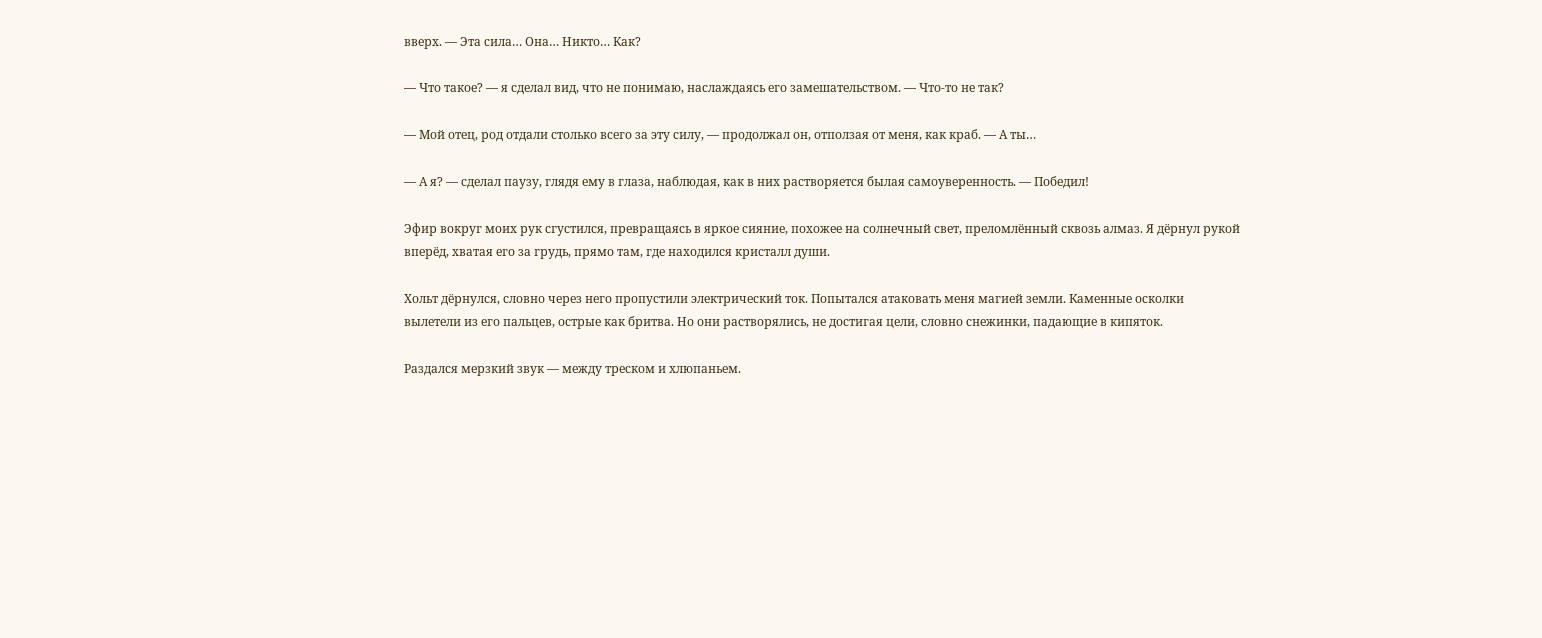вверх. — Эта сила… Она… Никто… Как?

— Что такое? — я сделал вид, что не понимаю, наслаждаясь его замешательством. — Что-то не так?

— Мой отец, род отдали столько всего за эту силу, — продолжал он, отползая от меня, как краб. — А ты…

— А я? — сделал паузу, глядя ему в глаза, наблюдая, как в них растворяется былая самоуверенность. — Победил!

Эфир вокруг моих рук сгустился, превращаясь в яркое сияние, похожее на солнечный свет, преломлённый сквозь алмаз. Я дёрнул рукой вперёд, хватая его за грудь, прямо там, где находился кристалл души.

Хольт дёрнулся, словно через него пропустили электрический ток. Попытался атаковать меня магией земли. Каменные осколки вылетели из его пальцев, острые как бритва. Но они растворялись, не достигая цели, словно снежинки, падающие в кипяток.

Раздался мерзкий звук — между треском и хлюпаньем.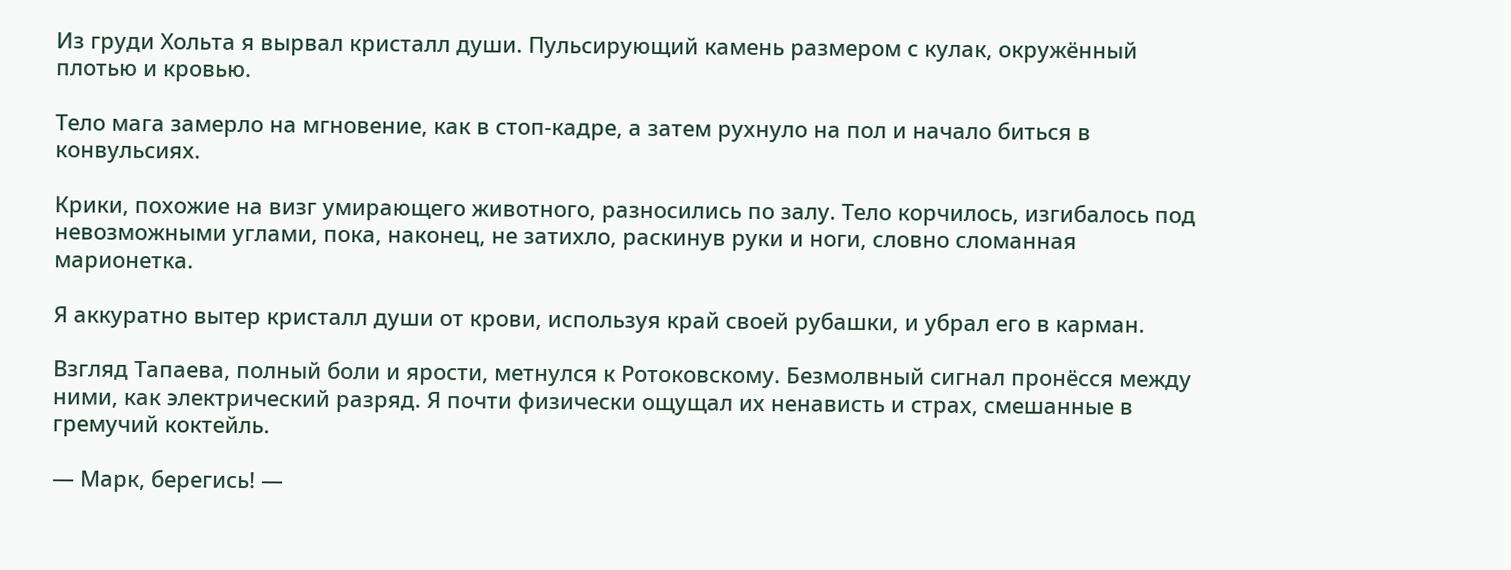Из груди Хольта я вырвал кристалл души. Пульсирующий камень размером с кулак, окружённый плотью и кровью.

Тело мага замерло на мгновение, как в стоп-кадре, а затем рухнуло на пол и начало биться в конвульсиях.

Крики, похожие на визг умирающего животного, разносились по залу. Тело корчилось, изгибалось под невозможными углами, пока, наконец, не затихло, раскинув руки и ноги, словно сломанная марионетка.

Я аккуратно вытер кристалл души от крови, используя край своей рубашки, и убрал его в карман.

Взгляд Тапаева, полный боли и ярости, метнулся к Ротоковскому. Безмолвный сигнал пронёсся между ними, как электрический разряд. Я почти физически ощущал их ненависть и страх, смешанные в гремучий коктейль.

— Марк, берегись! —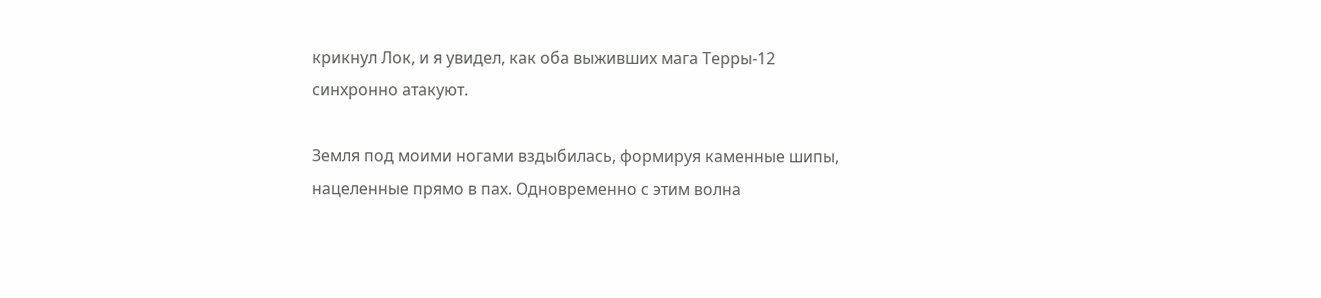крикнул Лок, и я увидел, как оба выживших мага Терры-12 синхронно атакуют.

Земля под моими ногами вздыбилась, формируя каменные шипы, нацеленные прямо в пах. Одновременно с этим волна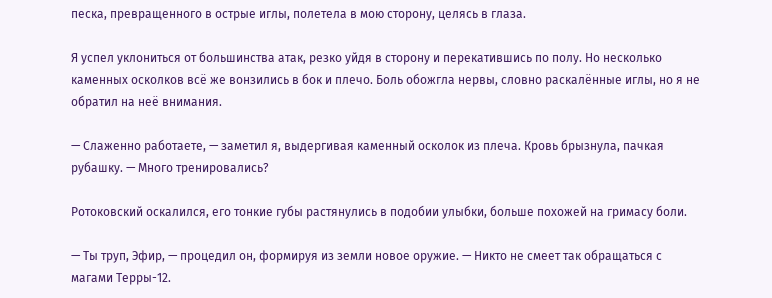песка, превращенного в острые иглы, полетела в мою сторону, целясь в глаза.

Я успел уклониться от большинства атак, резко уйдя в сторону и перекатившись по полу. Но несколько каменных осколков всё же вонзились в бок и плечо. Боль обожгла нервы, словно раскалённые иглы, но я не обратил на неё внимания.

— Слаженно работаете, — заметил я, выдергивая каменный осколок из плеча. Кровь брызнула, пачкая рубашку. — Много тренировались?

Ротоковский оскалился, его тонкие губы растянулись в подобии улыбки, больше похожей на гримасу боли.

— Ты труп, Эфир, — процедил он, формируя из земли новое оружие. — Никто не смеет так обращаться с магами Терры-12.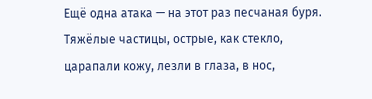Ещё одна атака — на этот раз песчаная буря. Тяжёлые частицы, острые, как стекло, царапали кожу, лезли в глаза, в нос,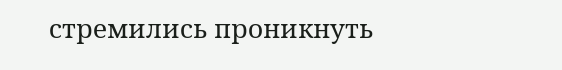стремились проникнуть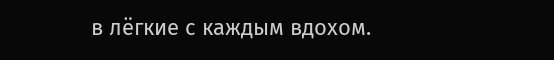в лёгкие с каждым вдохом.